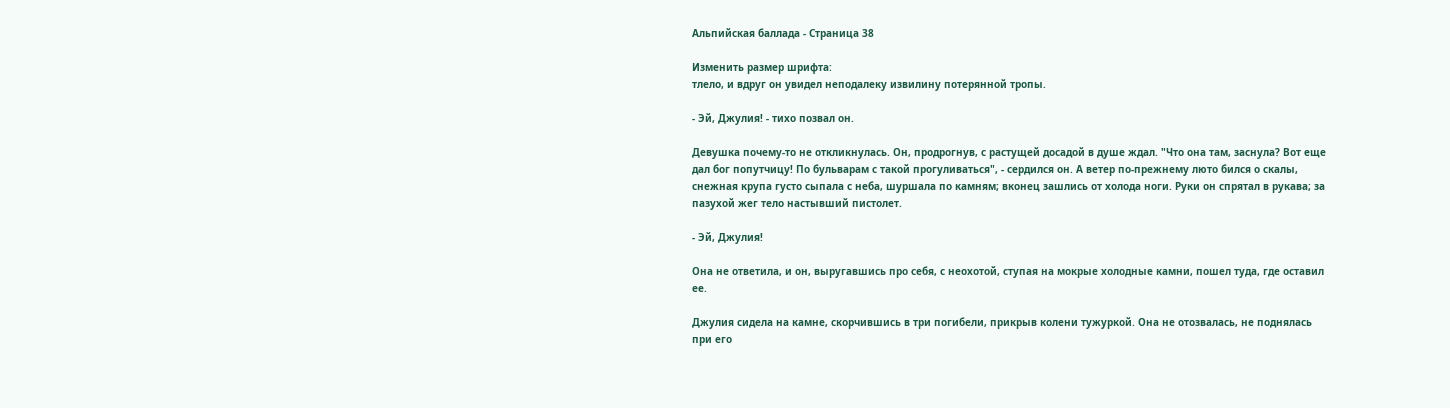Альпийская баллада - Страница 38

Изменить размер шрифта:
тлело, и вдруг он увидел неподалеку извилину потерянной тропы.

- Эй, Джулия! - тихо позвал он.

Девушка почему-то не откликнулась. Он, продрогнув, с растущей досадой в душе ждал. "Что она там, заснула? Вот еще дал бог попутчицу! По бульварам с такой прогуливаться", - сердился он. А ветер по-прежнему люто бился о скалы, снежная крупа густо сыпала с неба, шуршала по камням; вконец зашлись от холода ноги. Руки он спрятал в рукава; за пазухой жег тело настывший пистолет.

- Эй, Джулия!

Она не ответила, и он, выругавшись про себя, с неохотой, ступая на мокрые холодные камни, пошел туда, где оставил ее.

Джулия сидела на камне, скорчившись в три погибели, прикрыв колени тужуркой. Она не отозвалась, не поднялась при его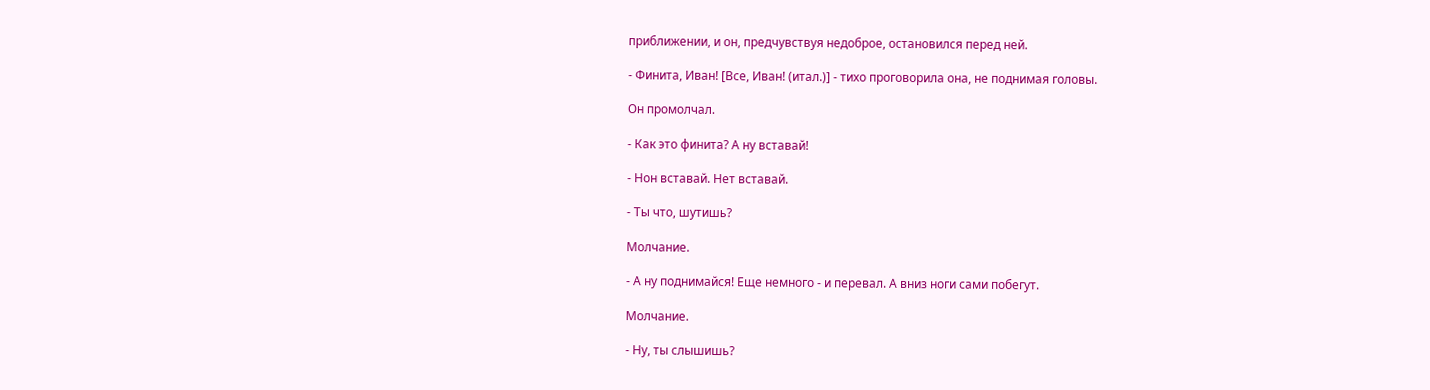приближении, и он, предчувствуя недоброе, остановился перед ней.

- Финита, Иван! [Все, Иван! (итал.)] - тихо проговорила она, не поднимая головы.

Он промолчал.

- Как это финита? А ну вставай!

- Нон вставай. Нет вставай.

- Ты что, шутишь?

Молчание.

- А ну поднимайся! Еще немного - и перевал. А вниз ноги сами побегут.

Молчание.

- Ну, ты слышишь?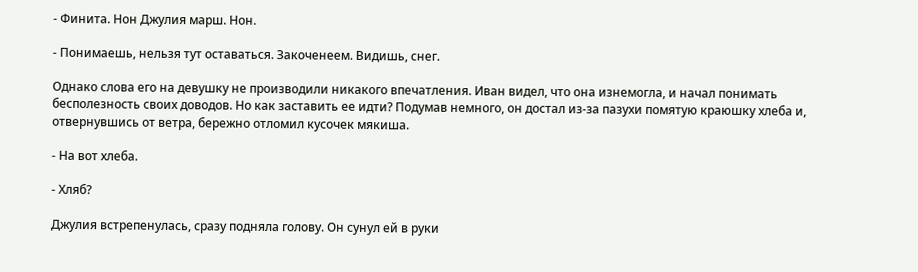- Финита. Нон Джулия марш. Нон.

- Понимаешь, нельзя тут оставаться. Закоченеем. Видишь, снег.

Однако слова его на девушку не производили никакого впечатления. Иван видел, что она изнемогла, и начал понимать бесполезность своих доводов. Но как заставить ее идти? Подумав немного, он достал из-за пазухи помятую краюшку хлеба и, отвернувшись от ветра, бережно отломил кусочек мякиша.

- На вот хлеба.

- Хляб?

Джулия встрепенулась, сразу подняла голову. Он сунул ей в руки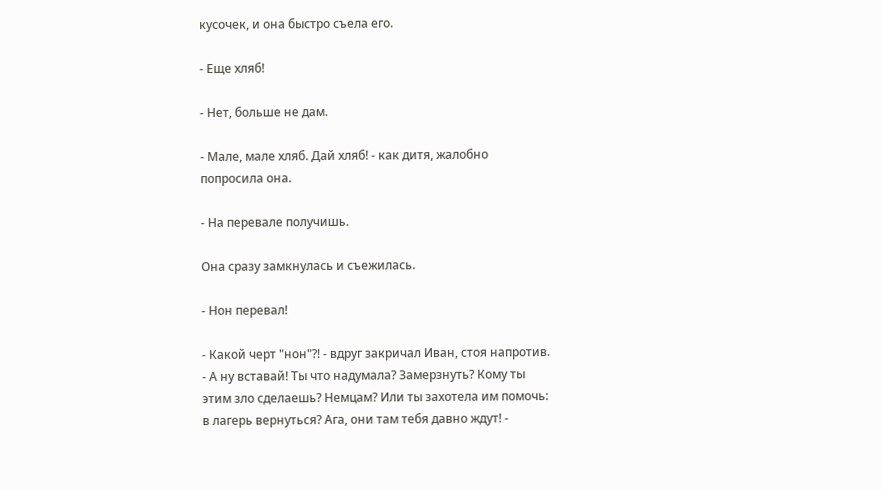кусочек, и она быстро съела его.

- Еще хляб!

- Нет, больше не дам.

- Мале, мале хляб. Дай хляб! - как дитя, жалобно попросила она.

- На перевале получишь.

Она сразу замкнулась и съежилась.

- Нон перевал!

- Какой черт "нон"?! - вдруг закричал Иван, стоя напротив. - А ну вставай! Ты что надумала? Замерзнуть? Кому ты этим зло сделаешь? Немцам? Или ты захотела им помочь: в лагерь вернуться? Ага, они там тебя давно ждут! -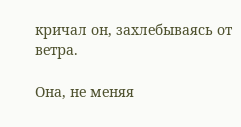кричал он, захлебываясь от ветра.

Она, не меняя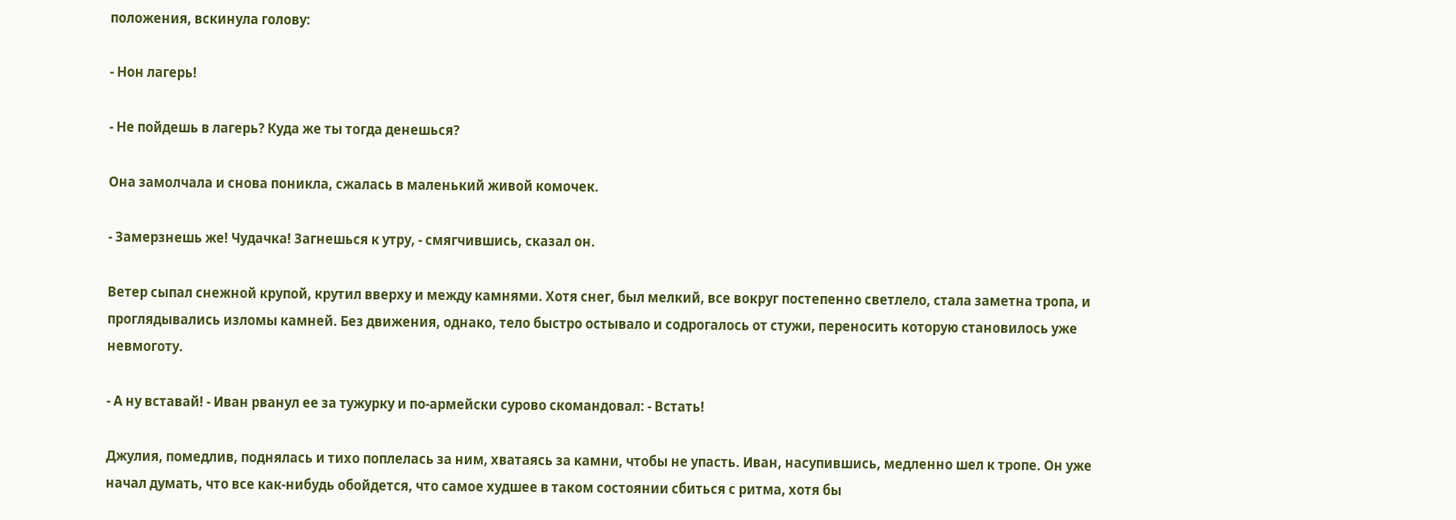положения, вскинула голову:

- Нон лагерь!

- Не пойдешь в лагерь? Куда же ты тогда денешься?

Она замолчала и снова поникла, сжалась в маленький живой комочек.

- Замерзнешь же! Чудачка! Загнешься к утру, - смягчившись, сказал он.

Ветер сыпал снежной крупой, крутил вверху и между камнями. Хотя снег, был мелкий, все вокруг постепенно светлело, стала заметна тропа, и проглядывались изломы камней. Без движения, однако, тело быстро остывало и содрогалось от стужи, переносить которую становилось уже невмоготу.

- А ну вставай! - Иван рванул ее за тужурку и по-армейски сурово скомандовал: - Встать!

Джулия, помедлив, поднялась и тихо поплелась за ним, хватаясь за камни, чтобы не упасть. Иван, насупившись, медленно шел к тропе. Он уже начал думать, что все как-нибудь обойдется, что самое худшее в таком состоянии сбиться с ритма, хотя бы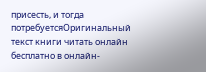присесть, и тогда потребуетсяОригинальный текст книги читать онлайн бесплатно в онлайн-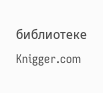библиотеке Knigger.com